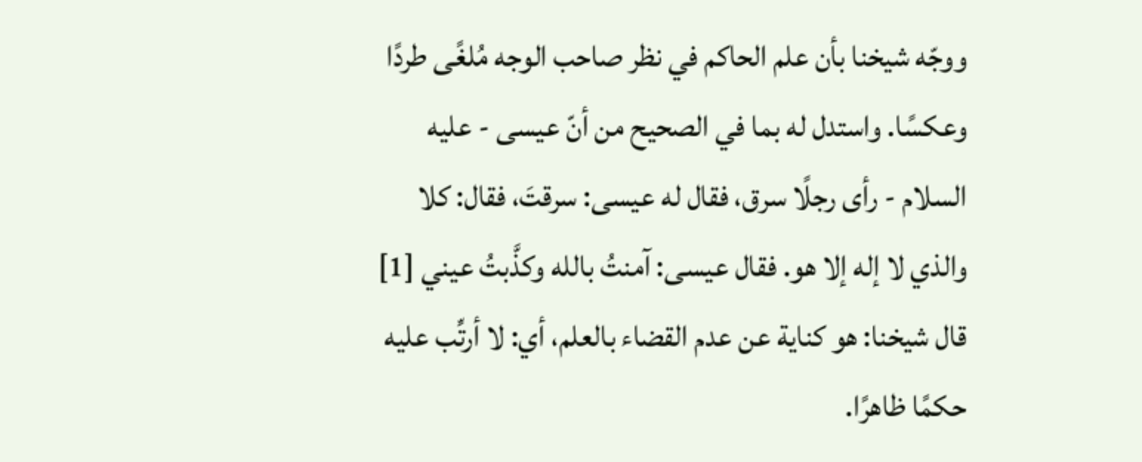ووجّه شيخنا بأن علم الحاكم في نظر صاحب الوجه مُلغًى طردًا وعكسًا. واستدل له بما في الصحيح من أنّ عيسى - عليه السلام - رأى رجلًا سرق، فقال له عيسى: سرقتَ، فقال: كلا والذي لا إله إلا هو. فقال عيسى: آمنتُ بالله وكذَّبتُ عيني [1] قال شيخنا: هو كناية عن عدم القضاء بالعلم، أي: لا أرتِّب عليه حكمًا ظاهرًا.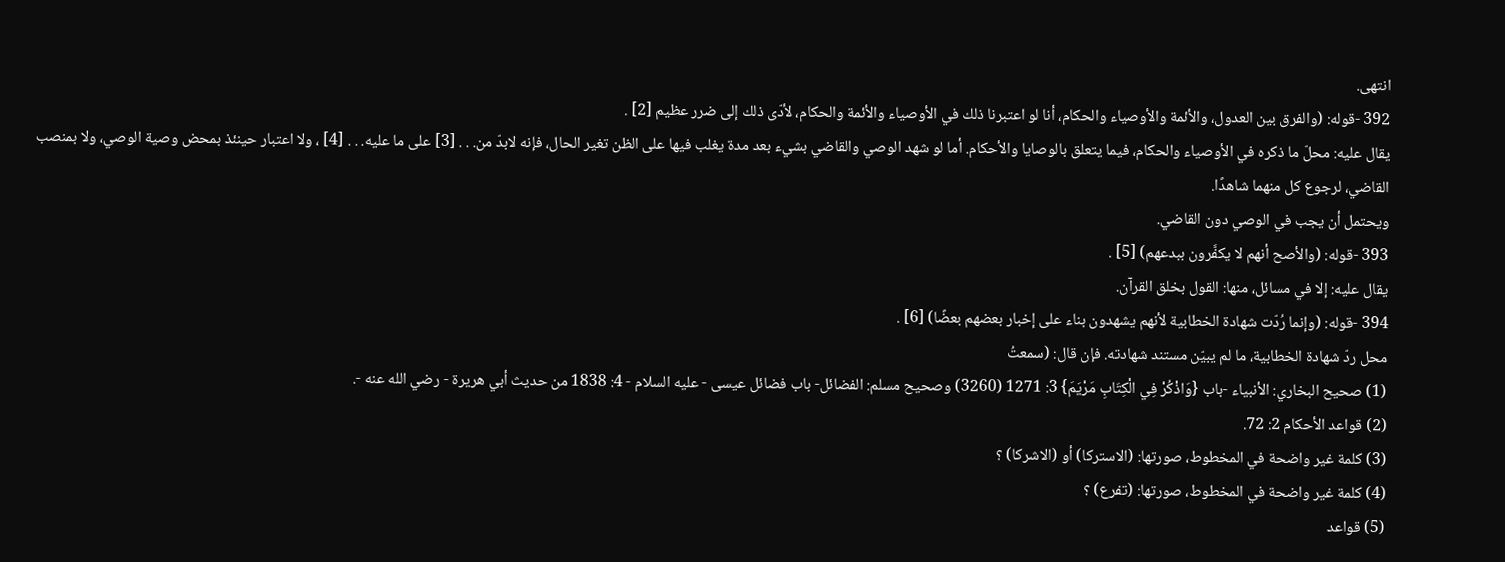انتهى.
392 -قوله: (والفرق بين العدول، والأئمة والأوصياء والحكام، أنا لو اعتبرنا ذلك في الأوصياء والأئمة والحكام، لأدّى ذلك إلى ضرر عظيم [2] .
يقال عليه: محلّ ما ذكره في الأوصياء والحكام، فيما يتعلق بالوصايا والأحكام. أما لو شهد الوصي والقاضي بشيء بعد مدة يغلب فيها على الظن تغير الحال، فإنه لابدّ من. . . [3] على ما عليه. . . [4] ، ولا اعتبار حينئذ بمحض وصية الوصي، ولا بمنصب القاضي، لرجوع كل منهما شاهدًا.
ويحتمل أن يجب في الوصي دون القاضي.
393 -قوله: (والأصح أنهم لا يكفَّرون ببدعهم) [5] .
يقال عليه: إلا في مسائل، منها: القول بخلق القرآن.
394 -قوله: (وإنما رُدّت شهادة الخطابية لأنهم يشهدون بناء على إخبار بعضهم بعضًا) [6] .
محل ردّ شهادة الخطابية، ما لم يبيّن مستند شهادته. فإن قال: (سمعتُ
(1) صحيح البخاري: الأنبياء -باب {وَاذْكُرْ فِي الْكِتَابِ مَرْيَمَ} 3: 1271 (3260) وصحيح مسلم: الفضائل- باب فضائل عيسى - عليه السلام - 4: 1838 من حديث أبي هريرة - رضي الله عنه -.
(2) قواعد الأحكام 2: 72.
(3) كلمة غير واضحة في المخطوط، صورتها: (الاستركا) أو (الاشركا) ؟
(4) كلمة غير واضحة في المخطوط، صورتها: (تفرع) ؟
(5) قواعد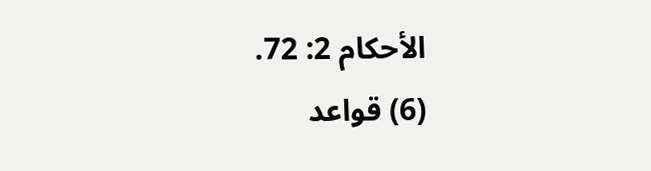الأحكام 2: 72.
(6) قواعد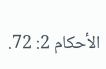الأحكام 2: 72.